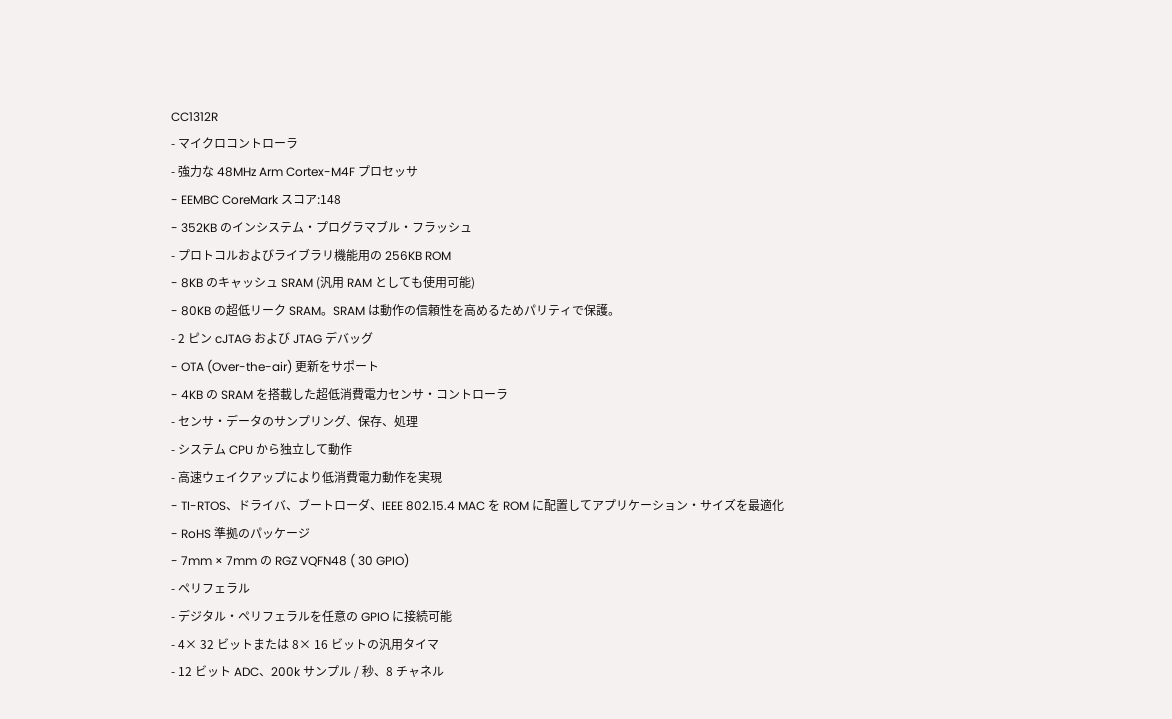CC1312R
- マイクロコントローラ
- 強力な 48MHz Arm Cortex-M4F プロセッサ
- EEMBC CoreMark スコア:148
- 352KB のインシステム・プログラマブル・フラッシュ
- プロトコルおよびライブラリ機能用の 256KB ROM
- 8KB のキャッシュ SRAM (汎用 RAM としても使用可能)
- 80KB の超低リーク SRAM。SRAM は動作の信頼性を高めるためパリティで保護。
- 2 ピン cJTAG および JTAG デバッグ
- OTA (Over-the-air) 更新をサポート
- 4KB の SRAM を搭載した超低消費電力センサ・コントローラ
- センサ・データのサンプリング、保存、処理
- システム CPU から独立して動作
- 高速ウェイクアップにより低消費電力動作を実現
- TI-RTOS、ドライバ、ブートローダ、IEEE 802.15.4 MAC を ROM に配置してアプリケーション・サイズを最適化
- RoHS 準拠のパッケージ
- 7mm × 7mm の RGZ VQFN48 ( 30 GPIO)
- ペリフェラル
- デジタル・ペリフェラルを任意の GPIO に接続可能
- 4× 32 ビットまたは 8× 16 ビットの汎用タイマ
- 12 ビット ADC、200k サンプル / 秒、8 チャネル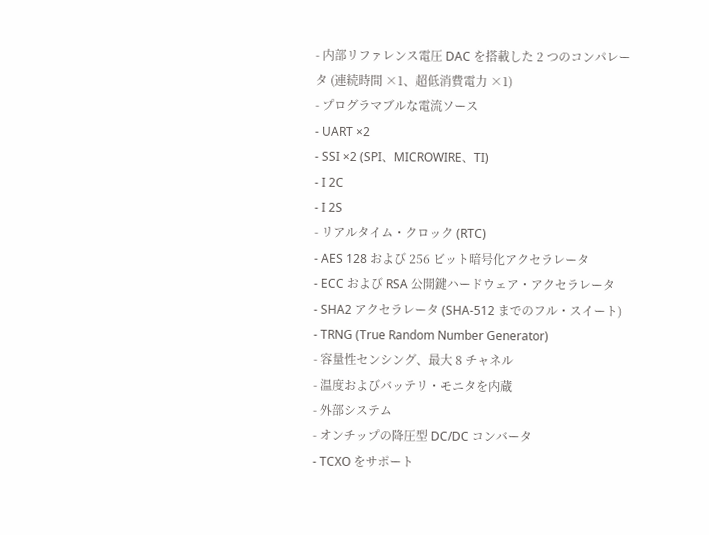- 内部リファレンス電圧 DAC を搭載した 2 つのコンパレータ (連続時間 ×1、超低消費電力 ×1)
- プログラマブルな電流ソース
- UART ×2
- SSI ×2 (SPI、MICROWIRE、TI)
- I 2C
- I 2S
- リアルタイム・クロック (RTC)
- AES 128 および 256 ビット暗号化アクセラレータ
- ECC および RSA 公開鍵ハードウェア・アクセラレータ
- SHA2 アクセラレータ (SHA-512 までのフル・スイート)
- TRNG (True Random Number Generator)
- 容量性センシング、最大 8 チャネル
- 温度およびバッテリ・モニタを内蔵
- 外部システム
- オンチップの降圧型 DC/DC コンバータ
- TCXO をサポート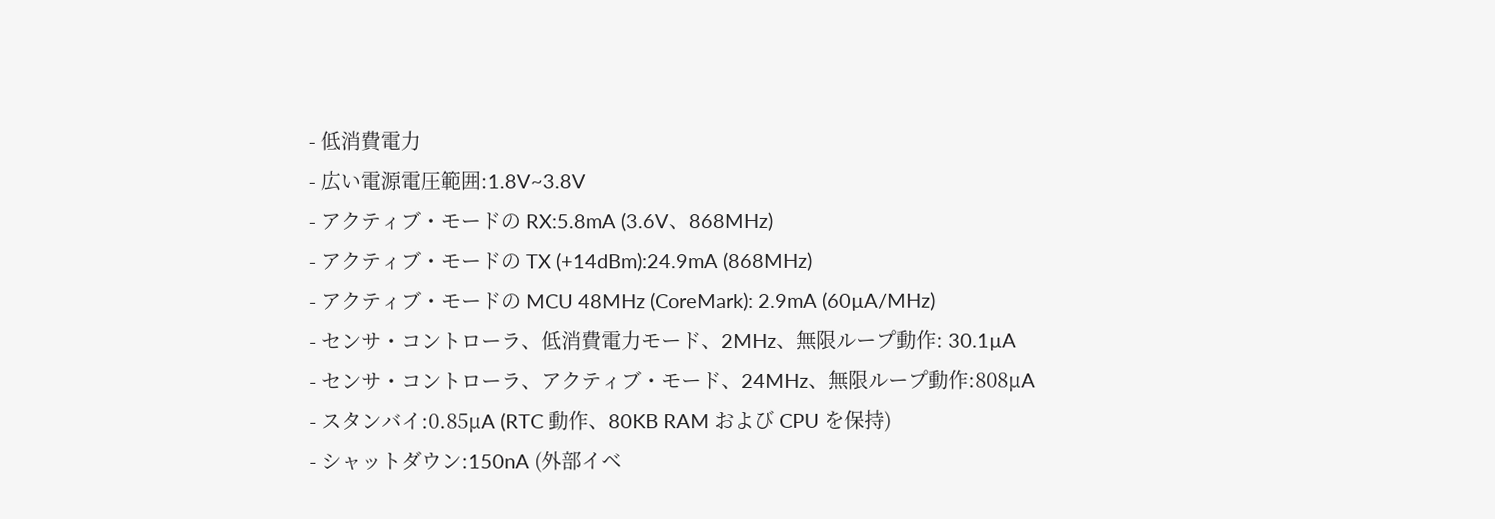- 低消費電力
- 広い電源電圧範囲:1.8V~3.8V
- アクティブ・モードの RX:5.8mA (3.6V、868MHz)
- アクティブ・モードの TX (+14dBm):24.9mA (868MHz)
- アクティブ・モードの MCU 48MHz (CoreMark): 2.9mA (60µA/MHz)
- センサ・コントローラ、低消費電力モード、2MHz、無限ループ動作: 30.1µA
- センサ・コントローラ、アクティブ・モード、24MHz、無限ループ動作:808µA
- スタンバイ:0.85µA (RTC 動作、80KB RAM および CPU を保持)
- シャットダウン:150nA (外部イベ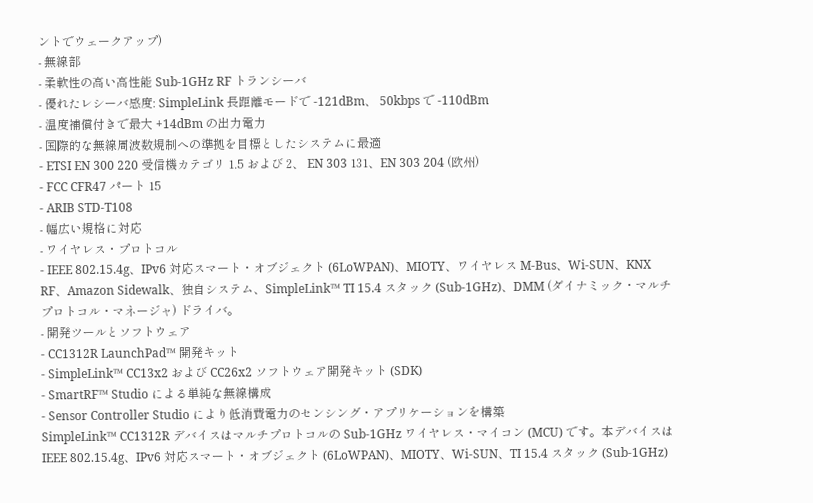ントでウェークアップ)
- 無線部
- 柔軟性の高い高性能 Sub-1GHz RF トランシーバ
- 優れたレシーバ感度: SimpleLink 長距離モードで -121dBm、 50kbps で -110dBm
- 温度補償付きで最大 +14dBm の出力電力
- 国際的な無線周波数規制への準拠を目標としたシステムに最適
- ETSI EN 300 220 受信機カテゴリ 1.5 および 2、 EN 303 131、EN 303 204 (欧州)
- FCC CFR47 パート 15
- ARIB STD-T108
- 幅広い規格に対応
- ワイヤレス・プロトコル
- IEEE 802.15.4g、IPv6 対応スマート・オブジェクト (6LoWPAN)、MIOTY、ワイヤレス M-Bus、Wi-SUN、KNX RF、Amazon Sidewalk、独自システム、SimpleLink™ TI 15.4 スタック (Sub-1GHz)、DMM (ダイナミック・マルチプロトコル・マネージャ) ドライバ。
- 開発ツールとソフトウェア
- CC1312R LaunchPad™ 開発キット
- SimpleLink™ CC13x2 および CC26x2 ソフトウェア開発キット (SDK)
- SmartRF™ Studio による単純な無線構成
- Sensor Controller Studio により低消費電力のセンシング・アプリケーションを構築
SimpleLink™ CC1312R デバイスはマルチプロトコルの Sub-1GHz ワイヤレス・マイコン (MCU) です。本デバイスは IEEE 802.15.4g、IPv6 対応スマート・オブジェクト (6LoWPAN)、MIOTY、Wi-SUN、TI 15.4 スタック (Sub-1GHz)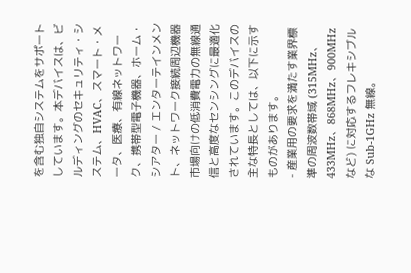を含む独自システムをサポートしています。本デバイスは、ビルディングのセキュリティ・システム、HVAC、スマート・メータ、医療、有線ネットワーク、携帯型電子機器、ホーム・シアター / エンターテインメント、ネットワーク接続周辺機器市場向けの低消費電力の無線通信と高度なセンシングに最適化されています。このデバイスの主な特長としては、以下に示すものがあります。
- 産業用の要求を満たす業界標準の周波数帯域 (315MHz、433MHz、868MHz、900MHz など) に対応するフレキシブルな Sub-1GHz 無線。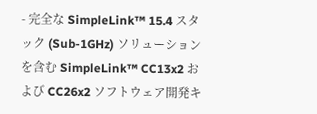- 完全な SimpleLink™ 15.4 スタック (Sub-1GHz) ソリューションを含む SimpleLink™ CC13x2 および CC26x2 ソフトウェア開発キ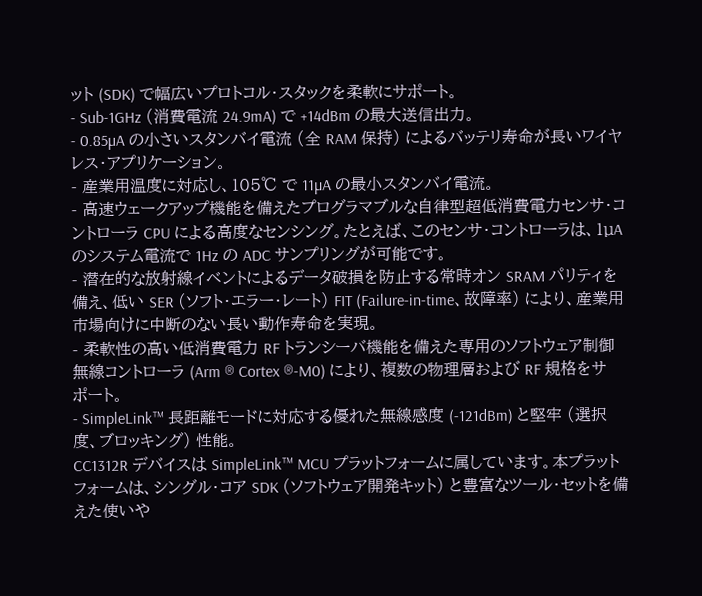ット (SDK) で幅広いプロトコル・スタックを柔軟にサポート。
- Sub-1GHz (消費電流 24.9mA) で +14dBm の最大送信出力。
- 0.85µA の小さいスタンバイ電流 (全 RAM 保持) によるバッテリ寿命が長いワイヤレス・アプリケーション。
- 産業用温度に対応し、105℃ で 11µA の最小スタンバイ電流。
- 高速ウェークアップ機能を備えたプログラマブルな自律型超低消費電力センサ・コントローラ CPU による高度なセンシング。たとえば、このセンサ・コントローラは、1µA のシステム電流で 1Hz の ADC サンプリングが可能です。
- 潜在的な放射線イベントによるデータ破損を防止する常時オン SRAM パリティを備え、低い SER (ソフト・エラー・レート) FIT (Failure-in-time、故障率) により、産業用市場向けに中断のない長い動作寿命を実現。
- 柔軟性の高い低消費電力 RF トランシーバ機能を備えた専用のソフトウェア制御無線コントローラ (Arm ® Cortex ®-M0) により、複数の物理層および RF 規格をサポート。
- SimpleLink™ 長距離モードに対応する優れた無線感度 (-121dBm) と堅牢 (選択度、ブロッキング) 性能。
CC1312R デバイスは SimpleLink™ MCU プラットフォームに属しています。本プラットフォームは、シングル・コア SDK (ソフトウェア開発キット) と豊富なツール・セットを備えた使いや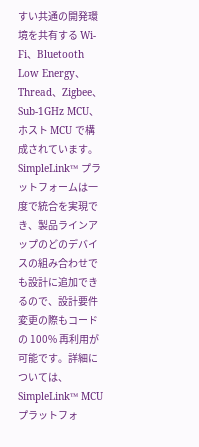すい共通の開発環境を共有する Wi-Fi、Bluetooth Low Energy、Thread、Zigbee、Sub-1GHz MCU、ホスト MCU で構成されています。SimpleLink™ プラットフォームは一度で統合を実現でき、製品ラインアップのどのデバイスの組み合わせでも設計に追加できるので、設計要件変更の際もコードの 100% 再利用が可能です。詳細については、SimpleLink™ MCU プラットフォ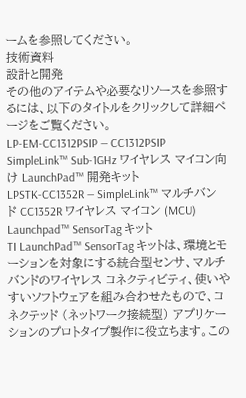ームを参照してください。
技術資料
設計と開発
その他のアイテムや必要なリソースを参照するには、以下のタイトルをクリックして詳細ページをご覧ください。
LP-EM-CC1312PSIP — CC1312PSIP SimpleLink™ Sub-1GHz ワイヤレス マイコン向け LaunchPad™ 開発キット
LPSTK-CC1352R — SimpleLink™ マルチバンド CC1352R ワイヤレス マイコン (MCU) Launchpad™ SensorTag キット
TI LaunchPad™ SensorTag キットは、環境とモーションを対象にする統合型センサ、マルチバンドのワイヤレス コネクティビティ、使いやすいソフトウェアを組み合わせたもので、コネクテッド (ネットワーク接続型) アプリケーションのプロトタイプ製作に役立ちます。この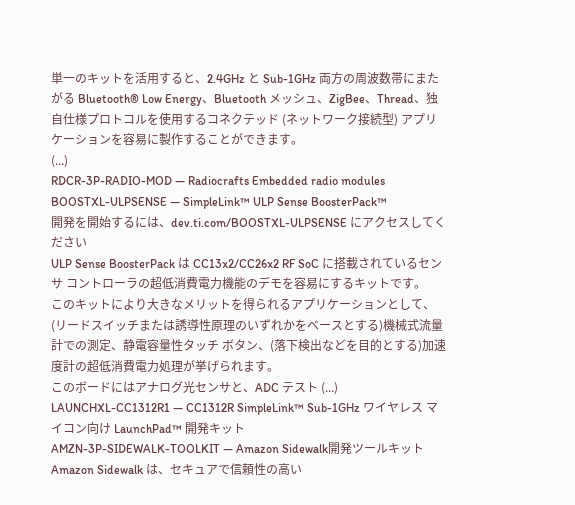単一のキットを活用すると、2.4GHz と Sub-1GHz 両方の周波数帯にまたがる Bluetooth® Low Energy、Bluetooth メッシュ、ZigBee、Thread、独自仕様プロトコルを使用するコネクテッド (ネットワーク接続型) アプリケーションを容易に製作することができます。
(...)
RDCR-3P-RADIO-MOD — Radiocrafts Embedded radio modules
BOOSTXL-ULPSENSE — SimpleLink™ ULP Sense BoosterPack™
開発を開始するには、dev.ti.com/BOOSTXL-ULPSENSE にアクセスしてください
ULP Sense BoosterPack は CC13x2/CC26x2 RF SoC に搭載されているセンサ コントローラの超低消費電力機能のデモを容易にするキットです。
このキットにより大きなメリットを得られるアプリケーションとして、(リードスイッチまたは誘導性原理のいずれかをベースとする)機械式流量計での測定、静電容量性タッチ ボタン、(落下検出などを目的とする)加速度計の超低消費電力処理が挙げられます。
このボードにはアナログ光センサと、ADC テスト (...)
LAUNCHXL-CC1312R1 — CC1312R SimpleLink™ Sub-1GHz ワイヤレス マイコン向け LaunchPad™ 開発キット
AMZN-3P-SIDEWALK-TOOLKIT — Amazon Sidewalk開発ツールキット
Amazon Sidewalk は、セキュアで信頼性の高い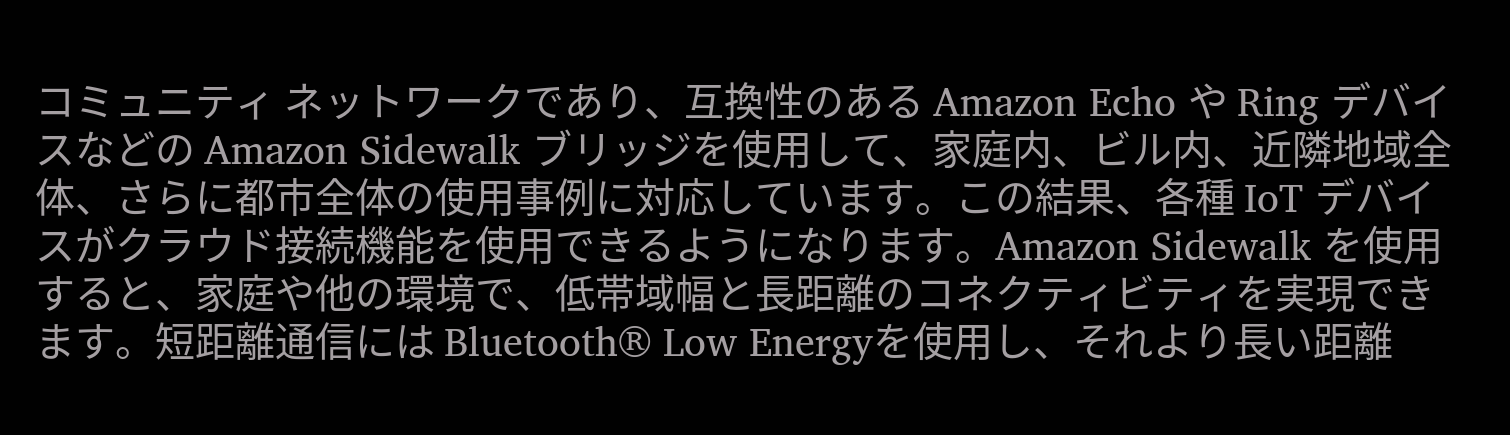コミュニティ ネットワークであり、互換性のある Amazon Echo や Ring デバイスなどの Amazon Sidewalk ブリッジを使用して、家庭内、ビル内、近隣地域全体、さらに都市全体の使用事例に対応しています。この結果、各種 IoT デバイスがクラウド接続機能を使用できるようになります。Amazon Sidewalk を使用すると、家庭や他の環境で、低帯域幅と長距離のコネクティビティを実現できます。短距離通信には Bluetooth® Low Energyを使用し、それより長い距離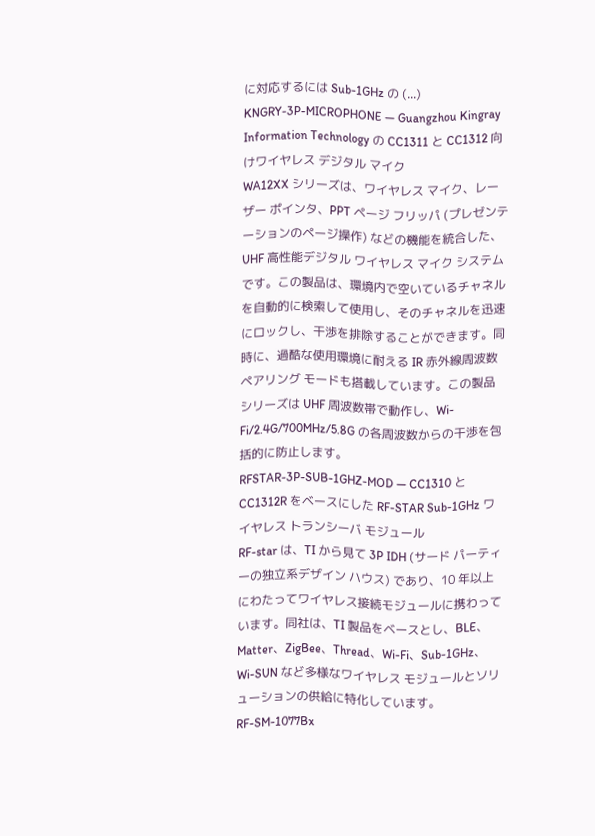に対応するには Sub-1GHz の (...)
KNGRY-3P-MICROPHONE — Guangzhou Kingray Information Technology の CC1311 と CC1312 向けワイヤレス デジタル マイク
WA12XX シリーズは、ワイヤレス マイク、レーザー ポインタ、PPT ページ フリッパ (プレゼンテーションのページ操作) などの機能を統合した、UHF 高性能デジタル ワイヤレス マイク システムです。この製品は、環境内で空いているチャネルを自動的に検索して使用し、そのチャネルを迅速にロックし、干渉を排除することができます。同時に、過酷な使用環境に耐える IR 赤外線周波数ペアリング モードも搭載しています。この製品シリーズは UHF 周波数帯で動作し、Wi-Fi/2.4G/700MHz/5.8G の各周波数からの干渉を包括的に防止します。
RFSTAR-3P-SUB-1GHZ-MOD — CC1310 と CC1312R をベースにした RF-STAR Sub-1GHz ワイヤレス トランシーバ モジュール
RF-star は、TI から見て 3P IDH (サード パーティーの独立系デザイン ハウス) であり、10 年以上にわたってワイヤレス接続モジュールに携わっています。同社は、TI 製品をベースとし、BLE、Matter、ZigBee、Thread、Wi-Fi、Sub-1GHz、Wi-SUN など多様なワイヤレス モジュールとソリューションの供給に特化しています。
RF-SM-1077Bx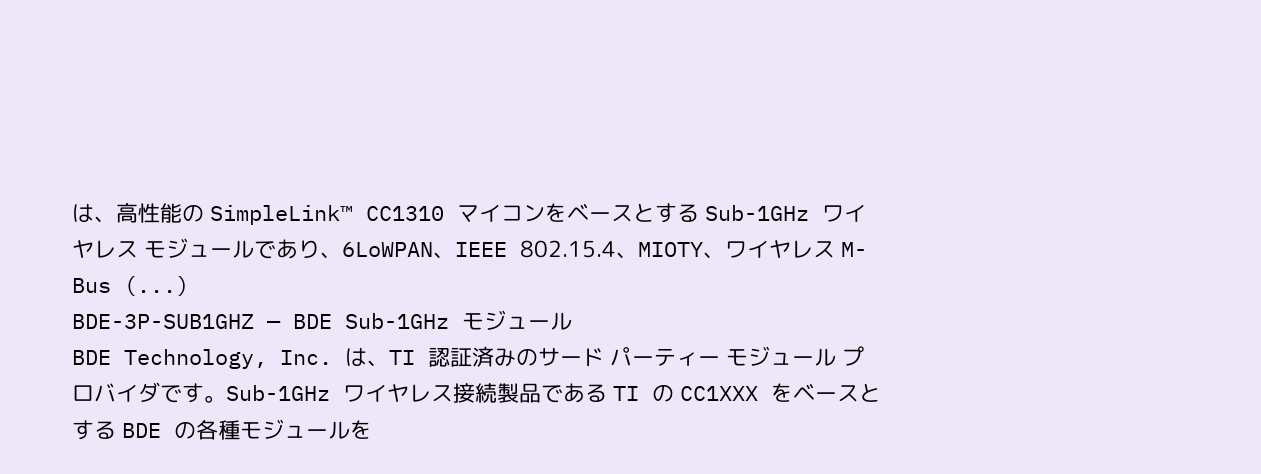は、高性能の SimpleLink™ CC1310 マイコンをベースとする Sub-1GHz ワイヤレス モジュールであり、6LoWPAN、IEEE 802.15.4、MIOTY、ワイヤレス M-Bus (...)
BDE-3P-SUB1GHZ — BDE Sub-1GHz モジュール
BDE Technology, Inc. は、TI 認証済みのサード パーティー モジュール プロバイダです。Sub-1GHz ワイヤレス接続製品である TI の CC1XXX をベースとする BDE の各種モジュールを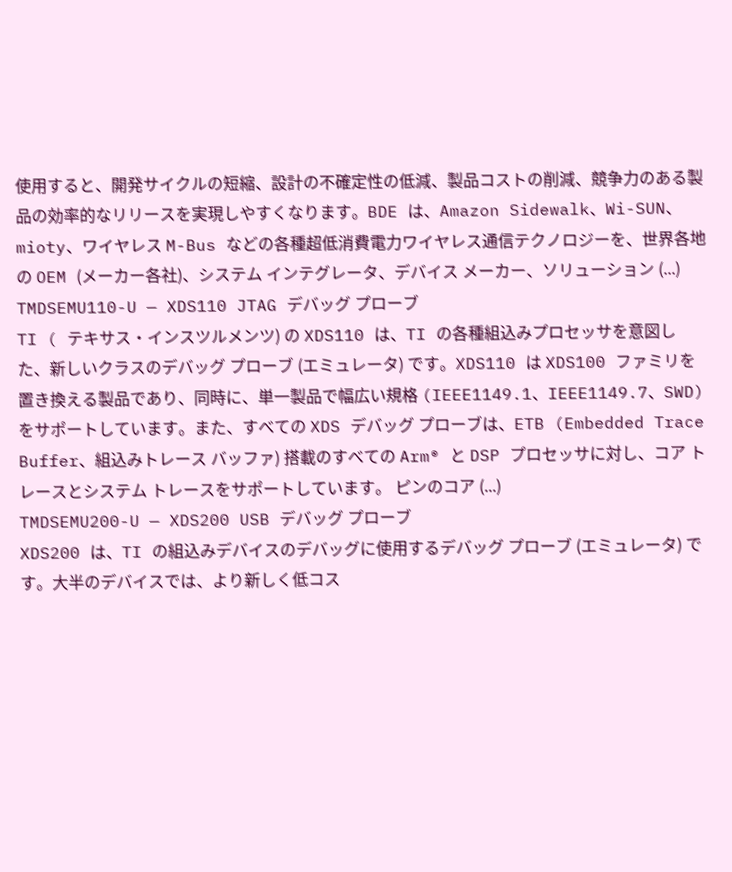使用すると、開発サイクルの短縮、設計の不確定性の低減、製品コストの削減、競争力のある製品の効率的なリリースを実現しやすくなります。BDE は、Amazon Sidewalk、Wi-SUN、mioty、ワイヤレス M-Bus などの各種超低消費電力ワイヤレス通信テクノロジーを、世界各地の OEM (メーカー各社)、システム インテグレータ、デバイス メーカー、ソリューション (...)
TMDSEMU110-U — XDS110 JTAG デバッグ プローブ
TI ( テキサス・インスツルメンツ) の XDS110 は、TI の各種組込みプロセッサを意図した、新しいクラスのデバッグ プローブ (エミュレータ) です。XDS110 は XDS100 ファミリを置き換える製品であり、同時に、単一製品で幅広い規格 (IEEE1149.1、IEEE1149.7、SWD) をサポートしています。また、すべての XDS デバッグ プローブは、ETB (Embedded Trace Buffer、組込みトレース バッファ) 搭載のすべての Arm® と DSP プロセッサに対し、コア トレースとシステム トレースをサポートしています。 ピンのコア (...)
TMDSEMU200-U — XDS200 USB デバッグ プローブ
XDS200 は、TI の組込みデバイスのデバッグに使用するデバッグ プローブ (エミュレータ) です。大半のデバイスでは、より新しく低コス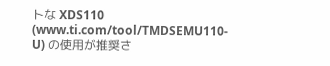トな XDS110 (www.ti.com/tool/TMDSEMU110-U) の使用が推奨さ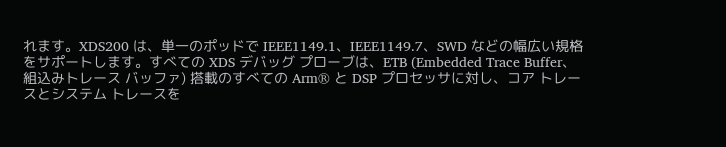れます。XDS200 は、単一のポッドで IEEE1149.1、IEEE1149.7、SWD などの幅広い規格をサポートします。すべての XDS デバッグ プローブは、ETB (Embedded Trace Buffer、組込みトレース バッファ) 搭載のすべての Arm® と DSP プロセッサに対し、コア トレースとシステム トレースを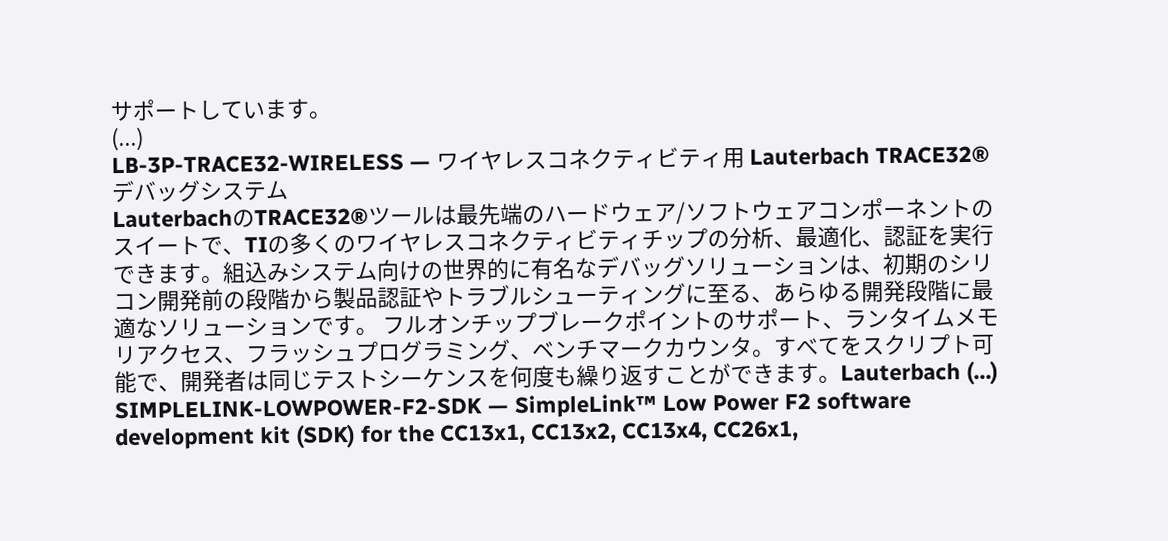サポートしています。
(...)
LB-3P-TRACE32-WIRELESS — ワイヤレスコネクティビティ用 Lauterbach TRACE32® デバッグシステム
LauterbachのTRACE32®ツールは最先端のハードウェア/ソフトウェアコンポーネントのスイートで、TIの多くのワイヤレスコネクティビティチップの分析、最適化、認証を実行できます。組込みシステム向けの世界的に有名なデバッグソリューションは、初期のシリコン開発前の段階から製品認証やトラブルシューティングに至る、あらゆる開発段階に最適なソリューションです。 フルオンチップブレークポイントのサポート、ランタイムメモリアクセス、フラッシュプログラミング、ベンチマークカウンタ。すべてをスクリプト可能で、開発者は同じテストシーケンスを何度も繰り返すことができます。Lauterbach (...)
SIMPLELINK-LOWPOWER-F2-SDK — SimpleLink™ Low Power F2 software development kit (SDK) for the CC13x1, CC13x2, CC13x4, CC26x1,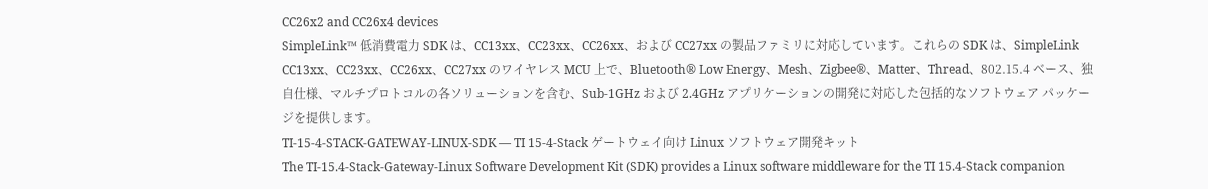CC26x2 and CC26x4 devices
SimpleLink™ 低消費電力 SDK は、CC13xx、CC23xx、CC26xx、および CC27xx の製品ファミリに対応しています。これらの SDK は、SimpleLink CC13xx、CC23xx、CC26xx、CC27xx のワイヤレス MCU 上で、Bluetooth® Low Energy、Mesh、Zigbee®、Matter、Thread、802.15.4 ベース、独自仕様、マルチプロトコルの各ソリューションを含む、Sub-1GHz および 2.4GHz アプリケーションの開発に対応した包括的なソフトウェア パッケージを提供します。
TI-15-4-STACK-GATEWAY-LINUX-SDK — TI 15-4-Stack ゲートウェイ向け Linux ソフトウェア開発キット
The TI-15.4-Stack-Gateway-Linux Software Development Kit (SDK) provides a Linux software middleware for the TI 15.4-Stack companion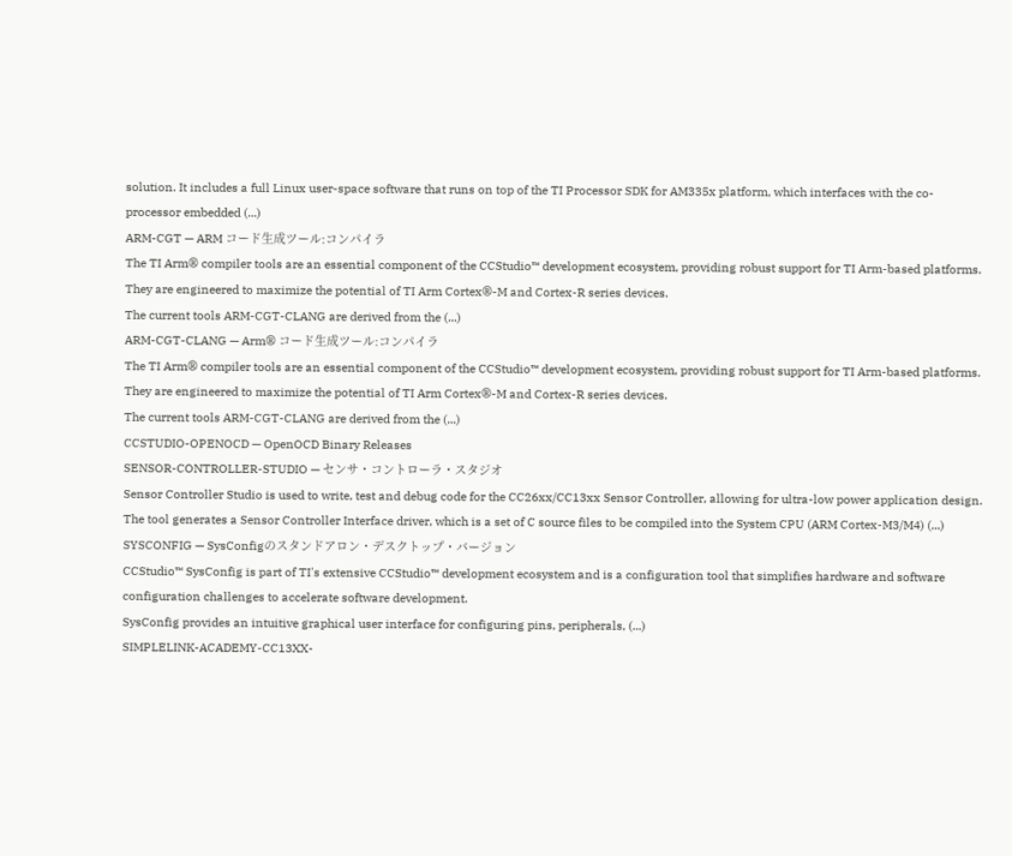solution. It includes a full Linux user-space software that runs on top of the TI Processor SDK for AM335x platform, which interfaces with the co-processor embedded (...)
ARM-CGT — ARM コード生成ツール:コンパイラ
The TI Arm® compiler tools are an essential component of the CCStudio™ development ecosystem, providing robust support for TI Arm-based platforms. They are engineered to maximize the potential of TI Arm Cortex®-M and Cortex-R series devices.
The current tools ARM-CGT-CLANG are derived from the (...)
ARM-CGT-CLANG — Arm® コード生成ツール:コンパイラ
The TI Arm® compiler tools are an essential component of the CCStudio™ development ecosystem, providing robust support for TI Arm-based platforms. They are engineered to maximize the potential of TI Arm Cortex®-M and Cortex-R series devices.
The current tools ARM-CGT-CLANG are derived from the (...)
CCSTUDIO-OPENOCD — OpenOCD Binary Releases
SENSOR-CONTROLLER-STUDIO — センサ・コントローラ・スタジオ
Sensor Controller Studio is used to write, test and debug code for the CC26xx/CC13xx Sensor Controller, allowing for ultra-low power application design.
The tool generates a Sensor Controller Interface driver, which is a set of C source files to be compiled into the System CPU (ARM Cortex-M3/M4) (...)
SYSCONFIG — SysConfigのスタンドアロン・デスクトップ・バージョン
CCStudio™ SysConfig is part of TI's extensive CCStudio™ development ecosystem and is a configuration tool that simplifies hardware and software configuration challenges to accelerate software development.
SysConfig provides an intuitive graphical user interface for configuring pins, peripherals, (...)
SIMPLELINK-ACADEMY-CC13XX-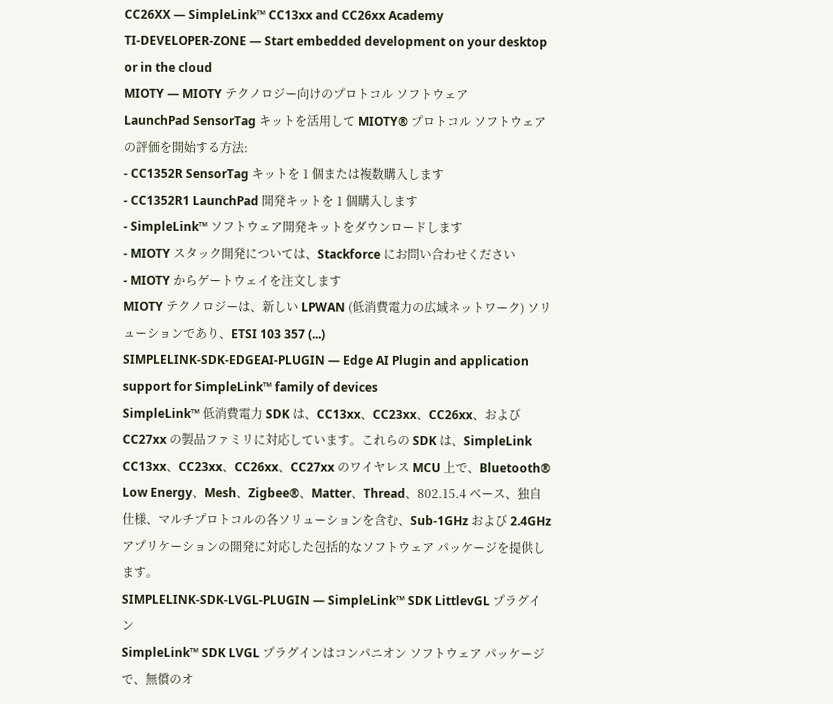CC26XX — SimpleLink™ CC13xx and CC26xx Academy
TI-DEVELOPER-ZONE — Start embedded development on your desktop or in the cloud
MIOTY — MIOTY テクノロジー向けのプロトコル ソフトウェア
LaunchPad SensorTag キットを活用して MIOTY® プロトコル ソフトウェアの評価を開始する方法:
- CC1352R SensorTag キットを 1 個または複数購入します
- CC1352R1 LaunchPad 開発キットを 1 個購入します
- SimpleLink™ ソフトウェア開発キットをダウンロードします
- MIOTY スタック開発については、Stackforce にお問い合わせください
- MIOTY からゲートウェイを注文します
MIOTY テクノロジーは、新しい LPWAN (低消費電力の広域ネットワーク) ソリューションであり、ETSI 103 357 (...)
SIMPLELINK-SDK-EDGEAI-PLUGIN — Edge AI Plugin and application support for SimpleLink™ family of devices
SimpleLink™ 低消費電力 SDK は、CC13xx、CC23xx、CC26xx、および CC27xx の製品ファミリに対応しています。これらの SDK は、SimpleLink CC13xx、CC23xx、CC26xx、CC27xx のワイヤレス MCU 上で、Bluetooth® Low Energy、Mesh、Zigbee®、Matter、Thread、802.15.4 ベース、独自仕様、マルチプロトコルの各ソリューションを含む、Sub-1GHz および 2.4GHz アプリケーションの開発に対応した包括的なソフトウェア パッケージを提供します。
SIMPLELINK-SDK-LVGL-PLUGIN — SimpleLink™ SDK LittlevGL プラグイン
SimpleLink™ SDK LVGL プラグインはコンパニオン ソフトウェア パッケージで、無償のオ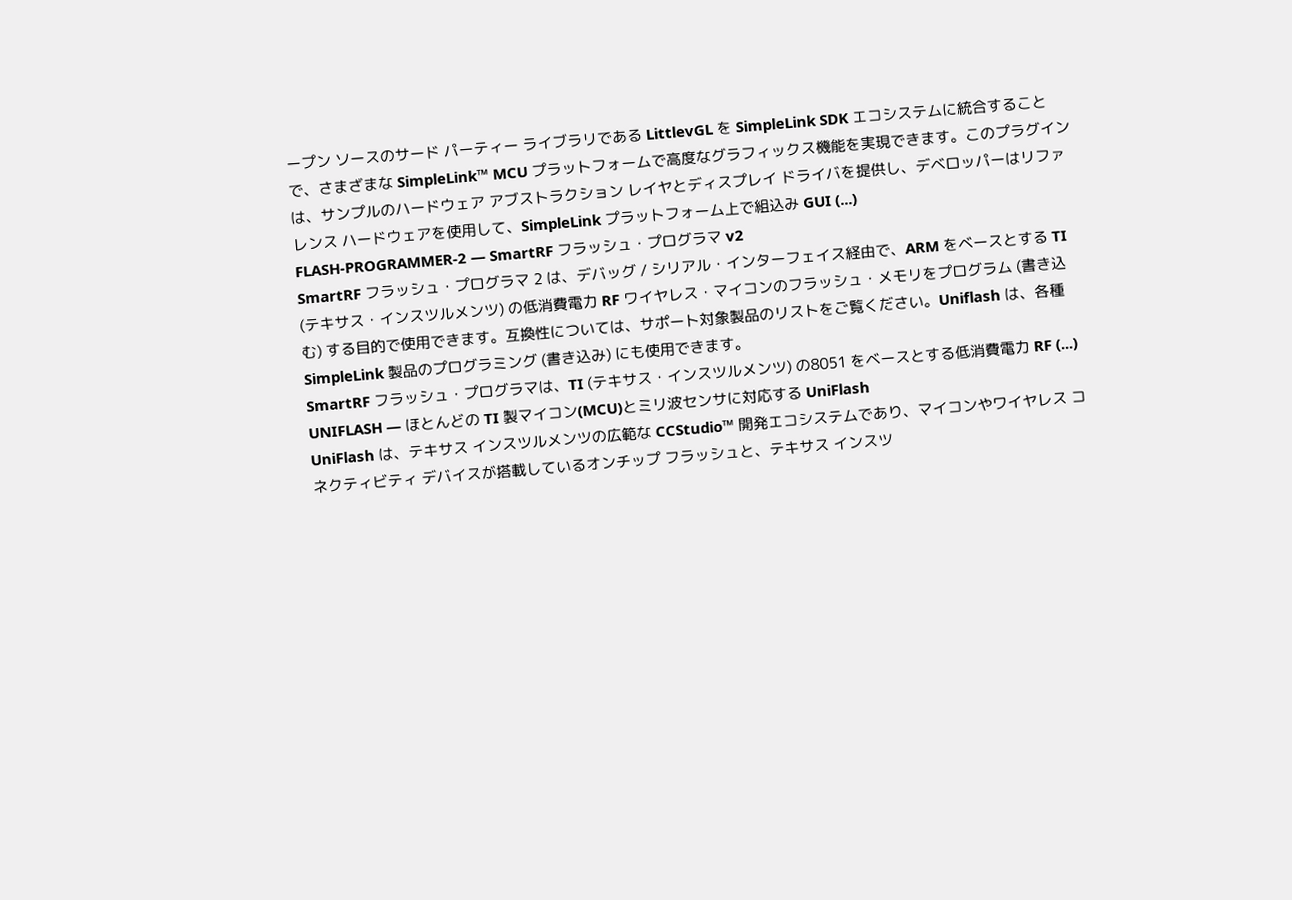ープン ソースのサード パーティー ライブラリである LittlevGL を SimpleLink SDK エコシステムに統合することで、さまざまな SimpleLink™ MCU プラットフォームで高度なグラフィックス機能を実現できます。このプラグインは、サンプルのハードウェア アブストラクション レイヤとディスプレイ ドライバを提供し、デベロッパーはリファレンス ハードウェアを使用して、SimpleLink プラットフォーム上で組込み GUI (...)
FLASH-PROGRAMMER-2 — SmartRF フラッシュ・プログラマ v2
SmartRF フラッシュ・プログラマ 2 は、デバッグ / シリアル・インターフェイス経由で、ARM をベースとする TI (テキサス・インスツルメンツ) の低消費電力 RF ワイヤレス・マイコンのフラッシュ・メモリをプログラム (書き込む) する目的で使用できます。互換性については、サポート対象製品のリストをご覧ください。Uniflash は、各種 SimpleLink 製品のプログラミング (書き込み) にも使用できます。
SmartRF フラッシュ・プログラマは、TI (テキサス・インスツルメンツ) の8051 をベースとする低消費電力 RF (...)
UNIFLASH — ほとんどの TI 製マイコン(MCU)とミリ波センサに対応する UniFlash
UniFlash は、テキサス インスツルメンツの広範な CCStudio™ 開発エコシステムであり、マイコンやワイヤレス コネクティビティ デバイスが搭載しているオンチップ フラッシュと、テキサス インスツ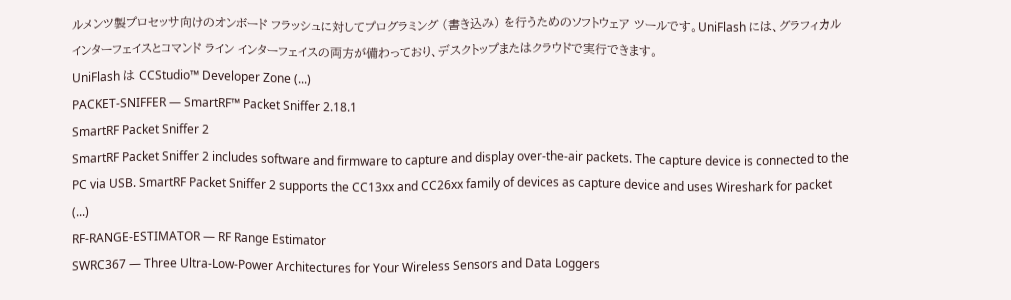ルメンツ製プロセッサ向けのオンボード フラッシュに対してプログラミング (書き込み) を行うためのソフトウェア ツールです。UniFlash には、グラフィカル インターフェイスとコマンド ライン インターフェイスの両方が備わっており、デスクトップまたはクラウドで実行できます。
UniFlash は CCStudio™ Developer Zone (...)
PACKET-SNIFFER — SmartRF™ Packet Sniffer 2.18.1
SmartRF Packet Sniffer 2
SmartRF Packet Sniffer 2 includes software and firmware to capture and display over-the-air packets. The capture device is connected to the PC via USB. SmartRF Packet Sniffer 2 supports the CC13xx and CC26xx family of devices as capture device and uses Wireshark for packet (...)
RF-RANGE-ESTIMATOR — RF Range Estimator
SWRC367 — Three Ultra-Low-Power Architectures for Your Wireless Sensors and Data Loggers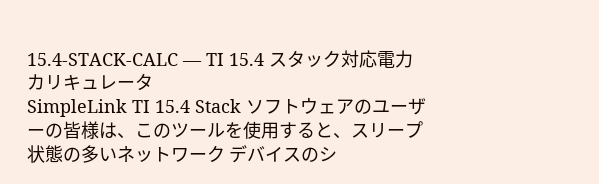15.4-STACK-CALC — TI 15.4 スタック対応電力カリキュレータ
SimpleLink TI 15.4 Stack ソフトウェアのユーザーの皆様は、このツールを使用すると、スリープ状態の多いネットワーク デバイスのシ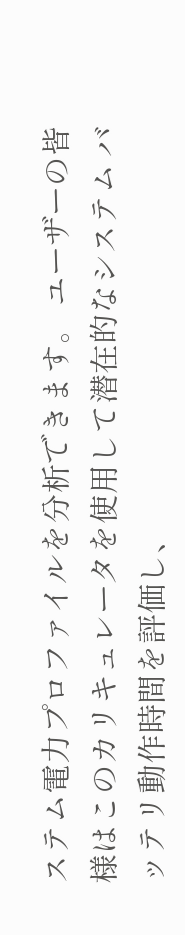ステム電力プロファイルを分析できます。 ユーザーの皆様はこのカリキュレータを使用して潜在的なシステム バッテリ動作時間を評価し、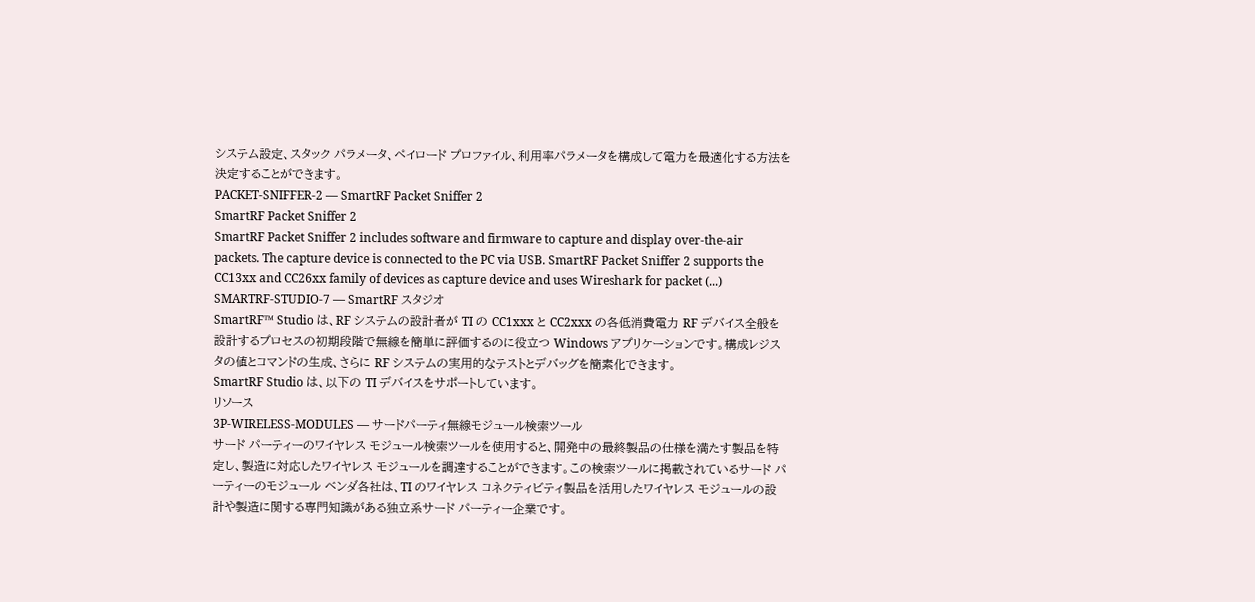システム設定、スタック パラメータ、ペイロード プロファイル、利用率パラメータを構成して電力を最適化する方法を決定することができます。
PACKET-SNIFFER-2 — SmartRF Packet Sniffer 2
SmartRF Packet Sniffer 2
SmartRF Packet Sniffer 2 includes software and firmware to capture and display over-the-air packets. The capture device is connected to the PC via USB. SmartRF Packet Sniffer 2 supports the CC13xx and CC26xx family of devices as capture device and uses Wireshark for packet (...)
SMARTRF-STUDIO-7 — SmartRF スタジオ
SmartRF™ Studio は、RF システムの設計者が TI の CC1xxx と CC2xxx の各低消費電力 RF デバイス全般を設計するプロセスの初期段階で無線を簡単に評価するのに役立つ Windows アプリケーションです。構成レジスタの値とコマンドの生成、さらに RF システムの実用的なテストとデバッグを簡素化できます。
SmartRF Studio は、以下の TI デバイスをサポートしています。
リソース
3P-WIRELESS-MODULES — サードパーティ無線モジュール検索ツール
サード パーティーのワイヤレス モジュール検索ツールを使用すると、開発中の最終製品の仕様を満たす製品を特定し、製造に対応したワイヤレス モジュールを調達することができます。この検索ツールに掲載されているサード パーティーのモジュール ベンダ各社は、TI のワイヤレス コネクティビティ製品を活用したワイヤレス モジュールの設計や製造に関する専門知識がある独立系サード パーティー企業です。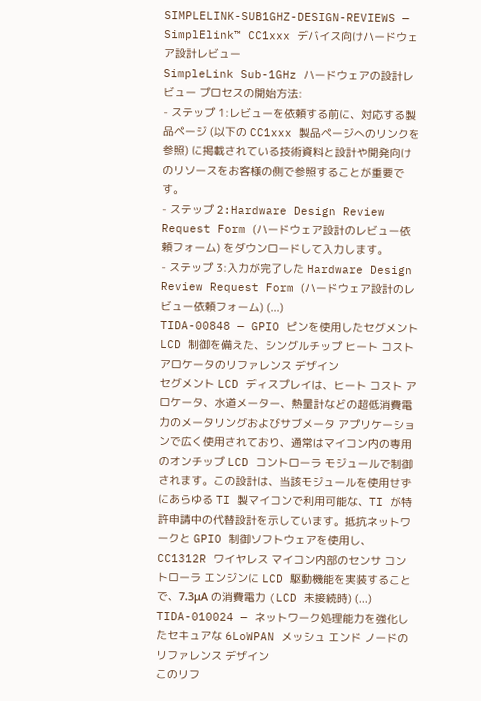SIMPLELINK-SUB1GHZ-DESIGN-REVIEWS — SimplElink™ CC1xxx デバイス向けハードウェア設計レビュー
SimpleLink Sub-1GHz ハードウェアの設計レビュー プロセスの開始方法:
- ステップ 1:レビューを依頼する前に、対応する製品ページ (以下の CC1xxx 製品ページへのリンクを参照) に掲載されている技術資料と設計や開発向けのリソースをお客様の側で参照することが重要です。
- ステップ 2:Hardware Design Review Request Form (ハードウェア設計のレビュー依頼フォーム) をダウンロードして入力します。
- ステップ 3:入力が完了した Hardware Design Review Request Form (ハードウェア設計のレビュー依頼フォーム) (...)
TIDA-00848 — GPIO ピンを使用したセグメント LCD 制御を備えた、シングルチップ ヒート コスト アロケータのリファレンス デザイン
セグメント LCD ディスプレイは、ヒート コスト アロケータ、水道メーター、熱量計などの超低消費電力のメータリングおよびサブメータ アプリケーションで広く使用されており、通常はマイコン内の専用のオンチップ LCD コントローラ モジュールで制御されます。この設計は、当該モジュールを使用せずにあらゆる TI 製マイコンで利用可能な、TI が特許申請中の代替設計を示しています。抵抗ネットワークと GPIO 制御ソフトウェアを使用し、CC1312R ワイヤレス マイコン内部のセンサ コントローラ エンジンに LCD 駆動機能を実装することで、7.3μA の消費電力 (LCD 未接続時) (...)
TIDA-010024 — ネットワーク処理能力を強化したセキュアな 6LoWPAN メッシュ エンド ノードのリファレンス デザイン
このリフ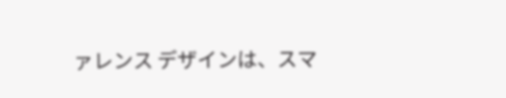ァレンス デザインは、スマ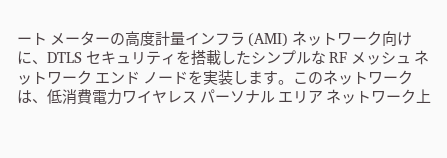ート メーターの高度計量インフラ (AMI) ネットワーク向けに、DTLS セキュリティを搭載したシンプルな RF メッシュ ネットワーク エンド ノードを実装します。このネットワークは、低消費電力ワイヤレス パーソナル エリア ネットワーク上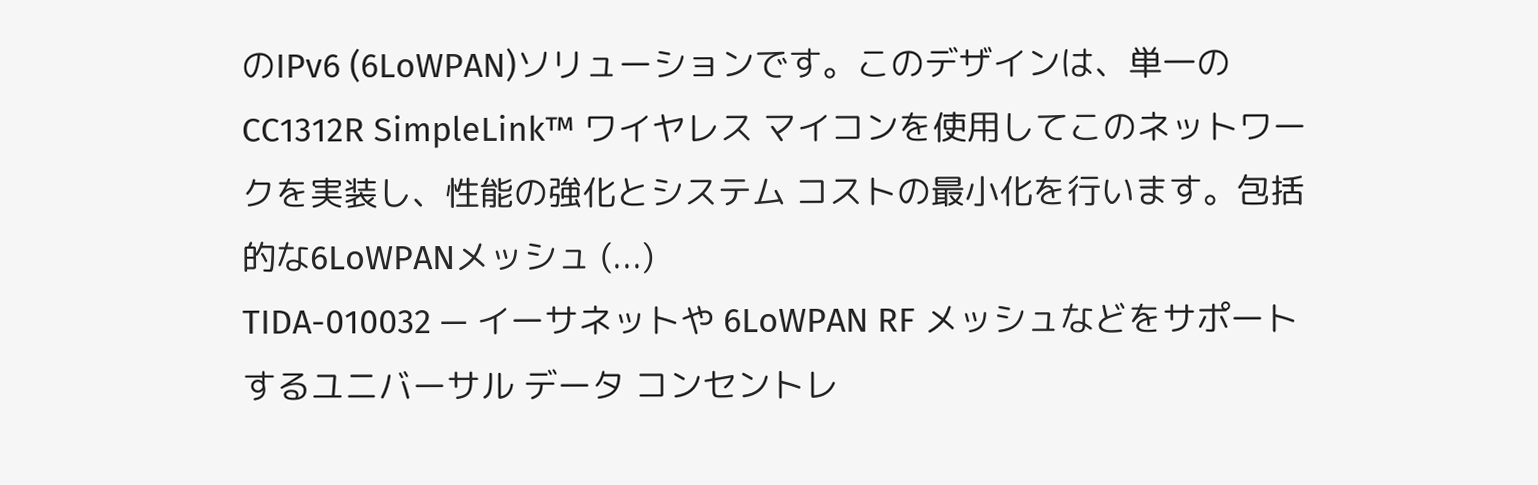のIPv6 (6LoWPAN)ソリューションです。このデザインは、単一の CC1312R SimpleLink™ ワイヤレス マイコンを使用してこのネットワークを実装し、性能の強化とシステム コストの最小化を行います。包括的な6LoWPANメッシュ (...)
TIDA-010032 — イーサネットや 6LoWPAN RF メッシュなどをサポートするユニバーサル データ コンセントレ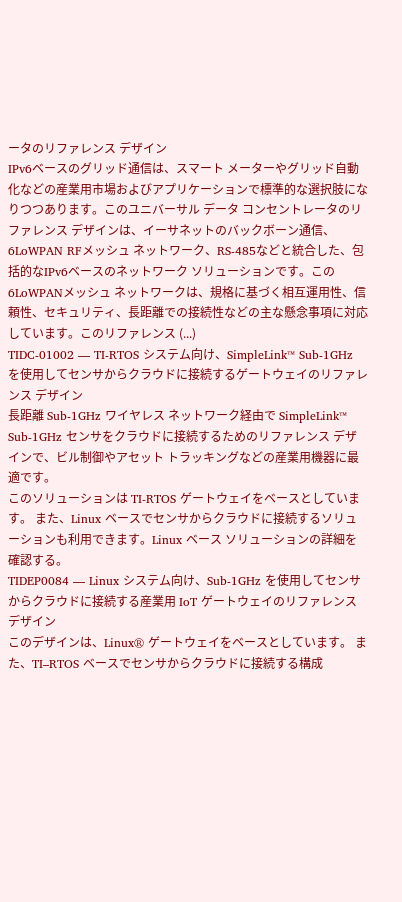ータのリファレンス デザイン
IPv6ベースのグリッド通信は、スマート メーターやグリッド自動化などの産業用市場およびアプリケーションで標準的な選択肢になりつつあります。このユニバーサル データ コンセントレータのリファレンス デザインは、イーサネットのバックボーン通信、6LoWPAN RFメッシュ ネットワーク、RS-485などと統合した、包括的なIPv6ベースのネットワーク ソリューションです。この6LoWPANメッシュ ネットワークは、規格に基づく相互運用性、信頼性、セキュリティ、長距離での接続性などの主な懸念事項に対応しています。このリファレンス (...)
TIDC-01002 — TI-RTOS システム向け、SimpleLink™ Sub-1GHz を使用してセンサからクラウドに接続するゲートウェイのリファレンス デザイン
長距離 Sub-1GHz ワイヤレス ネットワーク経由で SimpleLink™ Sub-1GHz センサをクラウドに接続するためのリファレンス デザインで、ビル制御やアセット トラッキングなどの産業用機器に最適です。
このソリューションは TI-RTOS ゲートウェイをベースとしています。 また、Linux ベースでセンサからクラウドに接続するソリューションも利用できます。Linux ベース ソリューションの詳細を確認する。
TIDEP0084 — Linux システム向け、Sub-1GHz を使用してセンサからクラウドに接続する産業用 IoT ゲートウェイのリファレンス デザイン
このデザインは、Linux® ゲートウェイをベースとしています。 また、TI–RTOS ベースでセンサからクラウドに接続する構成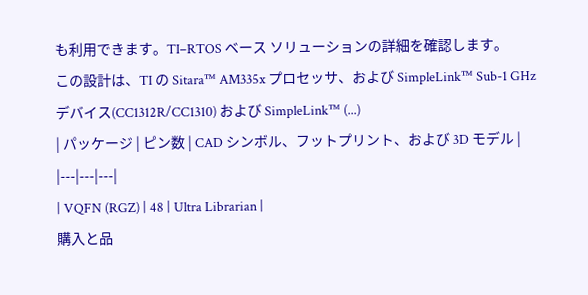も利用できます。TI–RTOS ベース ソリューションの詳細を確認します。
この設計は、TI の Sitara™ AM335x プロセッサ、および SimpleLink™ Sub-1 GHz デバイス(CC1312R/CC1310) および SimpleLink™ (...)
| パッケージ | ピン数 | CAD シンボル、フットプリント、および 3D モデル |
|---|---|---|
| VQFN (RGZ) | 48 | Ultra Librarian |
購入と品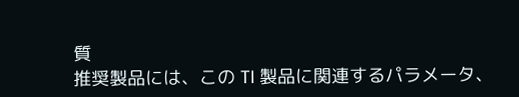質
推奨製品には、この TI 製品に関連するパラメータ、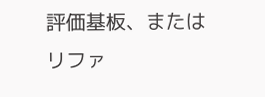評価基板、またはリファ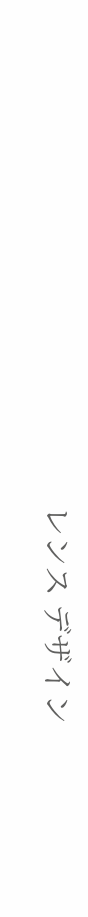レンス デザイン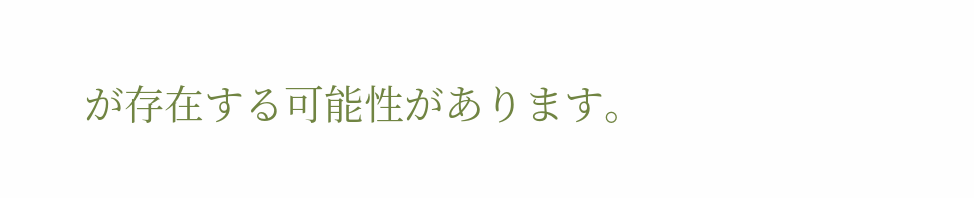が存在する可能性があります。